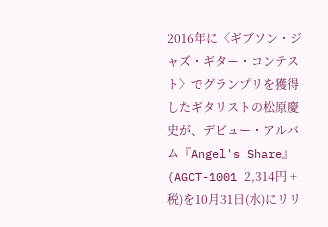2016年に〈ギブソン・ジャズ・ギター・コンテスト〉でグランプリを獲得したギタリストの松原慶史が、デビュー・アルバム『Angel's Share』(AGCT-1001 2,314円 + 税)を10月31日(水)にリリ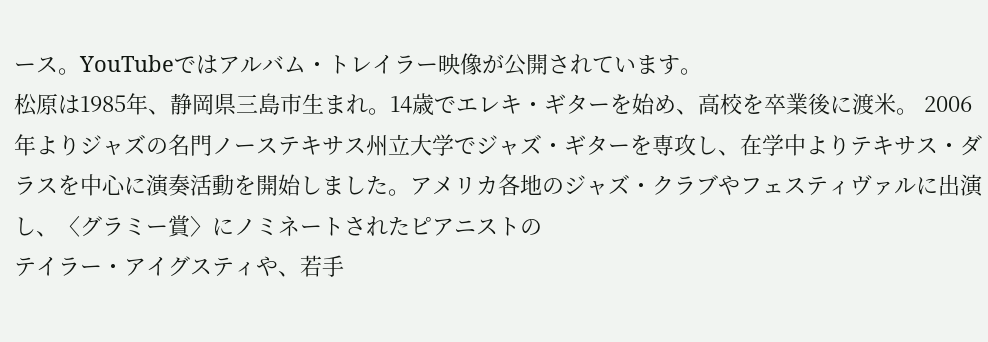ース。YouTubeではアルバム・トレイラー映像が公開されています。
松原は1985年、静岡県三島市生まれ。14歳でエレキ・ギターを始め、高校を卒業後に渡米。 2006年よりジャズの名門ノーステキサス州立大学でジャズ・ギターを専攻し、在学中よりテキサス・ダラスを中心に演奏活動を開始しました。アメリカ各地のジャズ・クラブやフェスティヴァルに出演し、〈グラミー賞〉にノミネートされたピアニストの
テイラー・アイグスティや、若手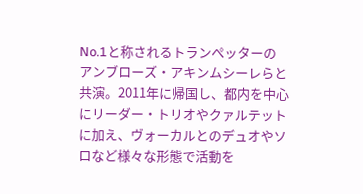No.1と称されるトランぺッターの
アンブローズ・アキンムシーレらと共演。2011年に帰国し、都内を中心にリーダー・トリオやクァルテットに加え、ヴォーカルとのデュオやソロなど様々な形態で活動を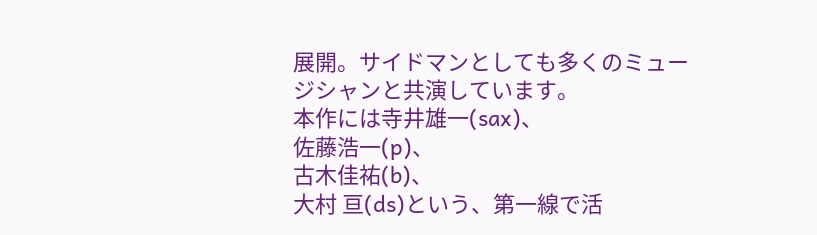展開。サイドマンとしても多くのミュージシャンと共演しています。
本作には寺井雄一(sax)、
佐藤浩一(p)、
古木佳祐(b)、
大村 亘(ds)という、第一線で活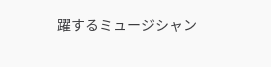躍するミュージシャン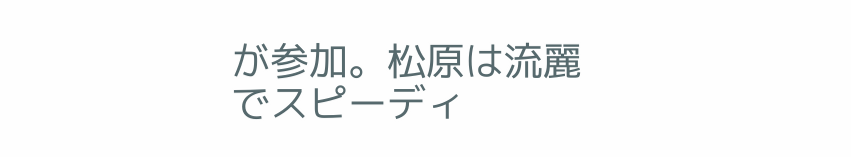が参加。松原は流麗でスピーディ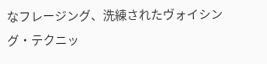なフレージング、洗練されたヴォイシング・テクニッ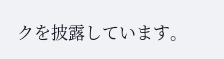クを披露しています。